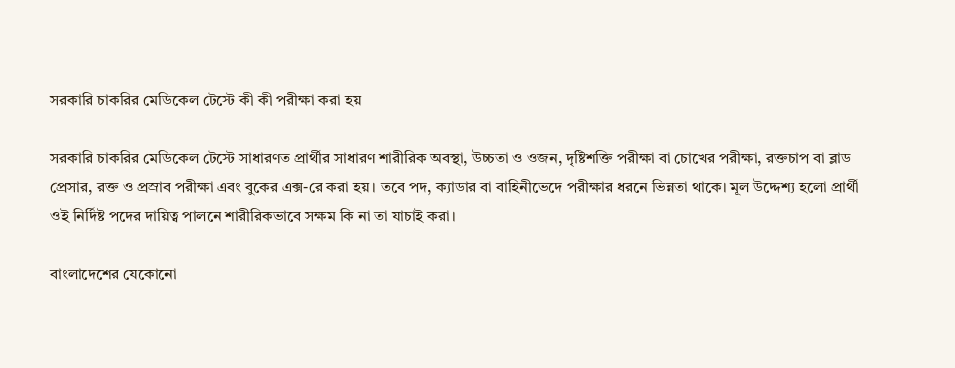সরকারি চাকরির মেডিকেল টেস্টে কী কী পরীক্ষা করা হয়

সরকারি চাকরির মেডিকেল টেস্টে সাধারণত প্রার্থীর সাধারণ শারীরিক অবস্থা, উচ্চতা ও ওজন, দৃষ্টিশক্তি পরীক্ষা বা চোখের পরীক্ষা, রক্তচাপ বা ব্লাড প্রেসার, রক্ত ও প্রস্রাব পরীক্ষা এবং বুকের এক্স-রে করা হয়। তবে পদ, ক্যাডার বা বাহিনীভেদে পরীক্ষার ধরনে ভিন্নতা থাকে। মূল উদ্দেশ্য হলো প্রার্থী ওই নির্দিষ্ট পদের দায়িত্ব পালনে শারীরিকভাবে সক্ষম কি না তা যাচাই করা।

বাংলাদেশের যেকোনো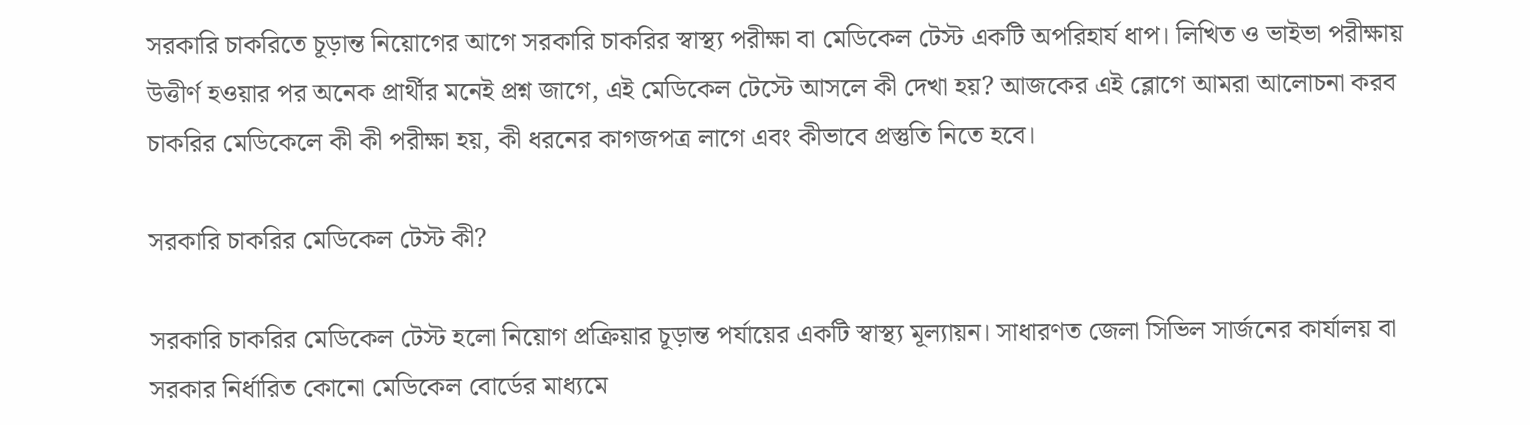সরকারি চাকরিতে চূড়ান্ত নিয়োগের আগে সরকারি চাকরির স্বাস্থ্য পরীক্ষা বা মেডিকেল টেস্ট একটি অপরিহার্য ধাপ। লিখিত ও ভাইভা পরীক্ষায় উত্তীর্ণ হওয়ার পর অনেক প্রার্থীর মনেই প্রশ্ন জাগে, এই মেডিকেল টেস্টে আসলে কী দেখা হয়? আজকের এই ব্লোগে আমরা আলোচনা করব চাকরির মেডিকেলে কী কী পরীক্ষা হয়, কী ধরনের কাগজপত্র লাগে এবং কীভাবে প্রস্তুতি নিতে হবে।

সরকারি চাকরির মেডিকেল টেস্ট কী?

সরকারি চাকরির মেডিকেল টেস্ট হলো নিয়োগ প্রক্রিয়ার চূড়ান্ত পর্যায়ের একটি স্বাস্থ্য মূল্যায়ন। সাধারণত জেলা সিভিল সার্জনের কার্যালয় বা সরকার নির্ধারিত কোনো মেডিকেল বোর্ডের মাধ্যমে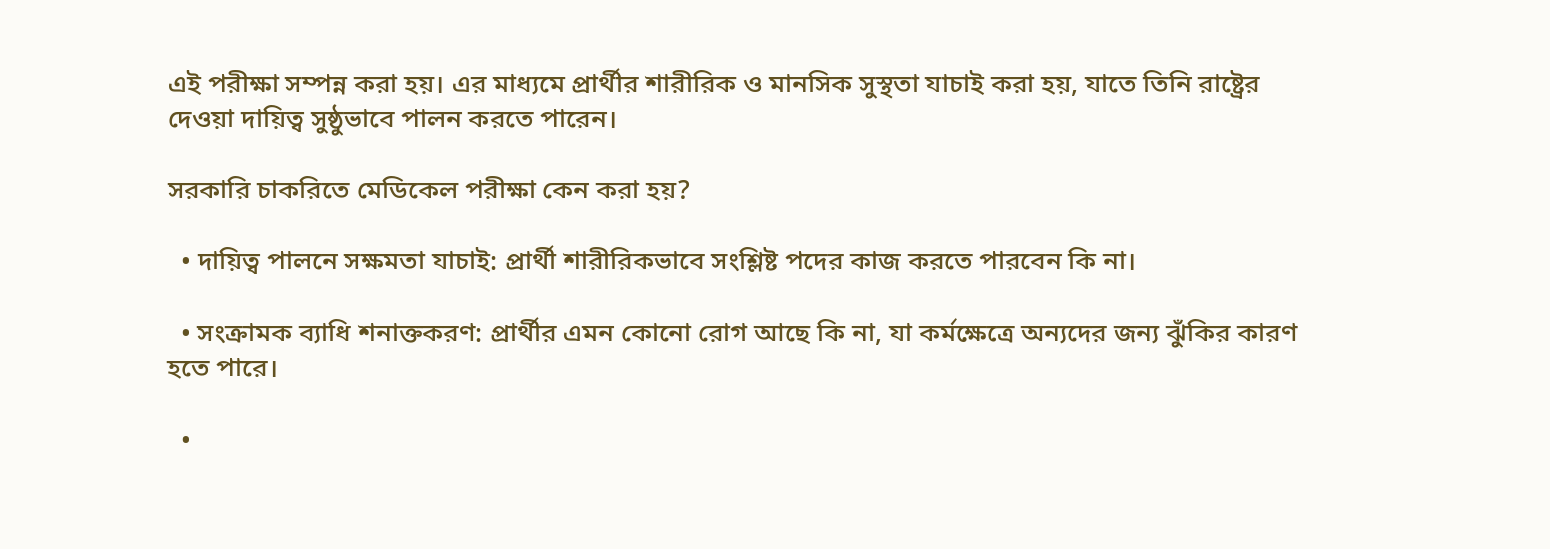এই পরীক্ষা সম্পন্ন করা হয়। এর মাধ্যমে প্রার্থীর শারীরিক ও মানসিক সুস্থতা যাচাই করা হয়, যাতে তিনি রাষ্ট্রের দেওয়া দায়িত্ব সুষ্ঠুভাবে পালন করতে পারেন।

সরকারি চাকরিতে মেডিকেল পরীক্ষা কেন করা হয়?

  • দায়িত্ব পালনে সক্ষমতা যাচাই: প্রার্থী শারীরিকভাবে সংশ্লিষ্ট পদের কাজ করতে পারবেন কি না।

  • সংক্রামক ব্যাধি শনাক্তকরণ: প্রার্থীর এমন কোনো রোগ আছে কি না, যা কর্মক্ষেত্রে অন্যদের জন্য ঝুঁকির কারণ হতে পারে।

  •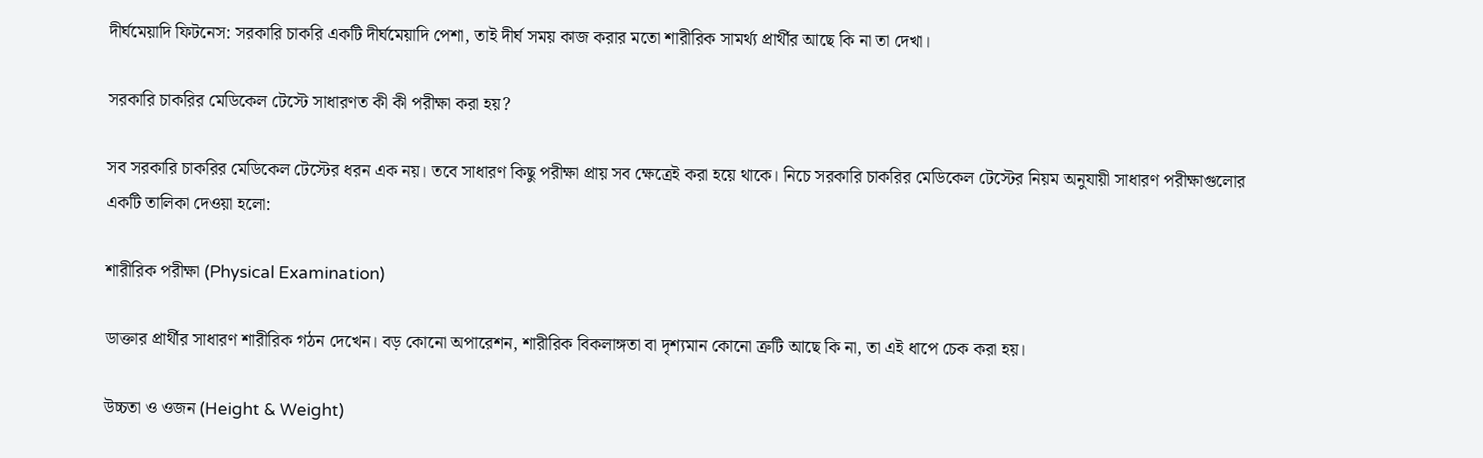দীর্ঘমেয়াদি ফিটনেস: সরকারি চাকরি একটি দীর্ঘমেয়াদি পেশা, তাই দীর্ঘ সময় কাজ করার মতো শারীরিক সামর্থ্য প্রার্থীর আছে কি না তা দেখা।

সরকারি চাকরির মেডিকেল টেস্টে সাধারণত কী কী পরীক্ষা করা হয়?

সব সরকারি চাকরির মেডিকেল টেস্টের ধরন এক নয়। তবে সাধারণ কিছু পরীক্ষা প্রায় সব ক্ষেত্রেই করা হয়ে থাকে। নিচে সরকারি চাকরির মেডিকেল টেস্টের নিয়ম অনুযায়ী সাধারণ পরীক্ষাগুলোর একটি তালিকা দেওয়া হলো:

শারীরিক পরীক্ষা (Physical Examination)

ডাক্তার প্রার্থীর সাধারণ শারীরিক গঠন দেখেন। বড় কোনো অপারেশন, শারীরিক বিকলাঙ্গতা বা দৃশ্যমান কোনো ত্রুটি আছে কি না, তা এই ধাপে চেক করা হয়।

উচ্চতা ও ওজন (Height & Weight)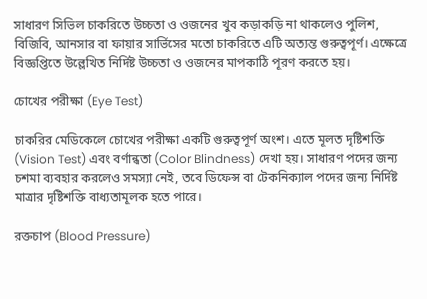সাধারণ সিভিল চাকরিতে উচ্চতা ও ওজনের খুব কড়াকড়ি না থাকলেও পুলিশ, বিজিবি, আনসার বা ফায়ার সার্ভিসের মতো চাকরিতে এটি অত্যন্ত গুরুত্বপূর্ণ। এক্ষেত্রে বিজ্ঞপ্তিতে উল্লেখিত নির্দিষ্ট উচ্চতা ও ওজনের মাপকাঠি পূরণ করতে হয়।

চোখের পরীক্ষা (Eye Test)

চাকরির মেডিকেলে চোখের পরীক্ষা একটি গুরুত্বপূর্ণ অংশ। এতে মূলত দৃষ্টিশক্তি (Vision Test) এবং বর্ণান্ধতা (Color Blindness) দেখা হয়। সাধারণ পদের জন্য চশমা ব্যবহার করলেও সমস্যা নেই, তবে ডিফেন্স বা টেকনিক্যাল পদের জন্য নির্দিষ্ট মাত্রার দৃষ্টিশক্তি বাধ্যতামূলক হতে পারে।

রক্তচাপ (Blood Pressure)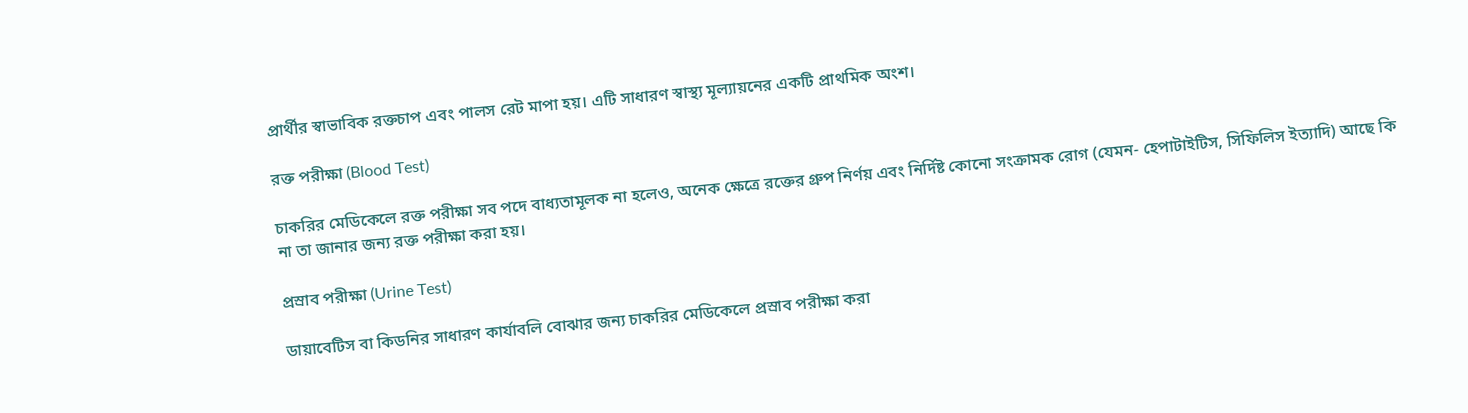প্রার্থীর স্বাভাবিক রক্তচাপ এবং পালস রেট মাপা হয়। এটি সাধারণ স্বাস্থ্য মূল্যায়নের একটি প্রাথমিক অংশ।

রক্ত পরীক্ষা (Blood Test)

চাকরির মেডিকেলে রক্ত পরীক্ষা সব পদে বাধ্যতামূলক না হলেও, অনেক ক্ষেত্রে রক্তের গ্রুপ নির্ণয় এবং নির্দিষ্ট কোনো সংক্রামক রোগ (যেমন- হেপাটাইটিস, সিফিলিস ইত্যাদি) আছে কি না তা জানার জন্য রক্ত পরীক্ষা করা হয়।

প্রস্রাব পরীক্ষা (Urine Test)

ডায়াবেটিস বা কিডনির সাধারণ কার্যাবলি বোঝার জন্য চাকরির মেডিকেলে প্রস্রাব পরীক্ষা করা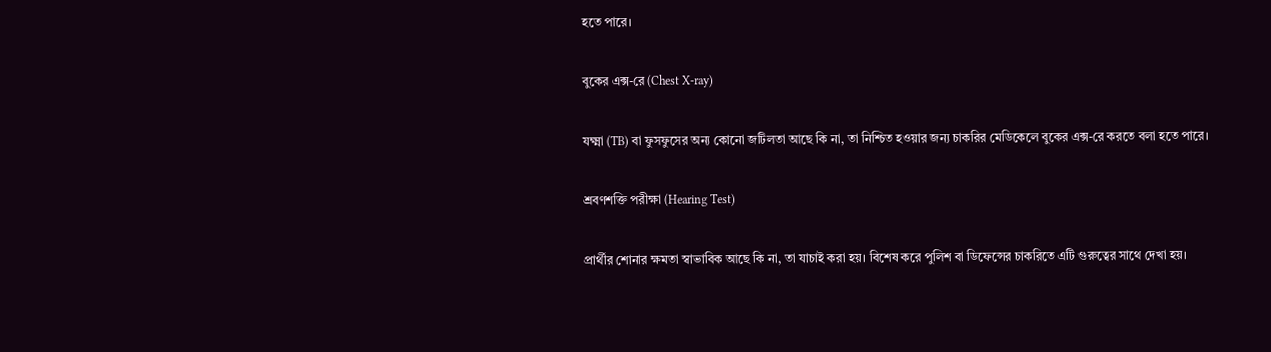হতে পারে।

বুকের এক্স-রে (Chest X-ray)

যক্ষ্মা (TB) বা ফুসফুসের অন্য কোনো জটিলতা আছে কি না, তা নিশ্চিত হওয়ার জন্য চাকরির মেডিকেলে বুকের এক্স-রে করতে বলা হতে পারে।

শ্রবণশক্তি পরীক্ষা (Hearing Test)

প্রার্থীর শোনার ক্ষমতা স্বাভাবিক আছে কি না, তা যাচাই করা হয়। বিশেষ করে পুলিশ বা ডিফেন্সের চাকরিতে এটি গুরুত্বের সাথে দেখা হয়।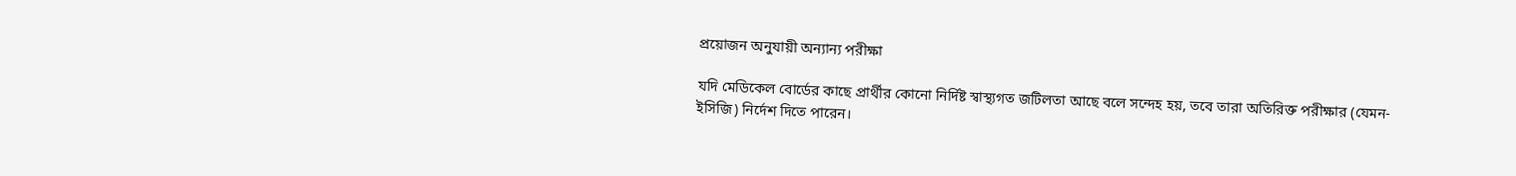প্রয়োজন অনুযায়ী অন্যান্য পরীক্ষা

যদি মেডিকেল বোর্ডের কাছে প্রার্থীর কোনো নির্দিষ্ট স্বাস্থ্যগত জটিলতা আছে বলে সন্দেহ হয়, তবে তারা অতিরিক্ত পরীক্ষার (যেমন- ইসিজি) নির্দেশ দিতে পারেন।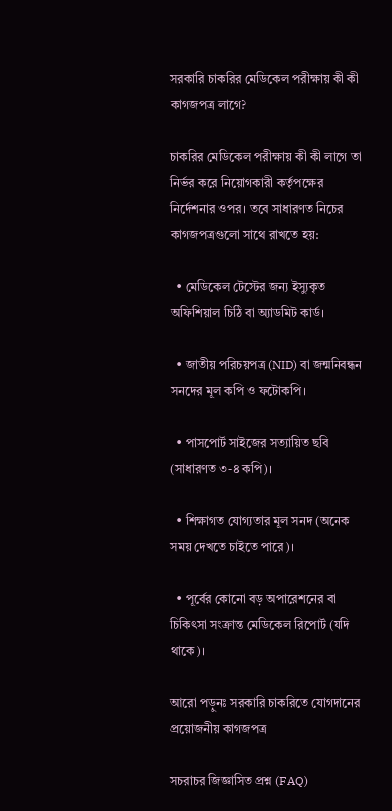সরকারি চাকরির মেডিকেল পরীক্ষায় কী কী কাগজপত্র লাগে?

চাকরির মেডিকেল পরীক্ষায় কী কী লাগে তা নির্ভর করে নিয়োগকারী কর্তৃপক্ষের নির্দেশনার ওপর। তবে সাধারণত নিচের কাগজপত্রগুলো সাথে রাখতে হয়:

  • মেডিকেল টেস্টের জন্য ইস্যুকৃত অফিশিয়াল চিঠি বা অ্যাডমিট কার্ড।

  • জাতীয় পরিচয়পত্র (NID) বা জন্মনিবন্ধন সনদের মূল কপি ও ফটোকপি।

  • পাসপোর্ট সাইজের সত্যায়িত ছবি (সাধারণত ৩-৪ কপি)।

  • শিক্ষাগত যোগ্যতার মূল সনদ (অনেক সময় দেখতে চাইতে পারে)।

  • পূর্বের কোনো বড় অপারেশনের বা চিকিৎসা সংক্রান্ত মেডিকেল রিপোর্ট (যদি থাকে)।

আরো পড়ুনঃ সরকারি চাকরিতে যোগদানের প্রয়োজনীয় কাগজপত্র

সচরাচর জিজ্ঞাসিত প্রশ্ন (FAQ)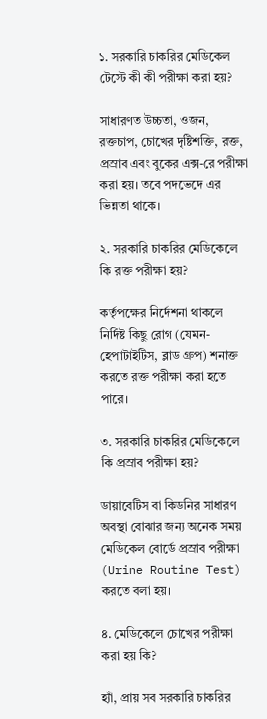১. সরকারি চাকরির মেডিকেল টেস্টে কী কী পরীক্ষা করা হয়?

সাধারণত উচ্চতা, ওজন, রক্তচাপ, চোখের দৃষ্টিশক্তি, রক্ত, প্রস্রাব এবং বুকের এক্স-রে পরীক্ষা করা হয়। তবে পদভেদে এর ভিন্নতা থাকে।

২. সরকারি চাকরির মেডিকেলে কি রক্ত পরীক্ষা হয়?

কর্তৃপক্ষের নির্দেশনা থাকলে নির্দিষ্ট কিছু রোগ (যেমন- হেপাটাইটিস, ব্লাড গ্রুপ) শনাক্ত করতে রক্ত পরীক্ষা করা হতে পারে।

৩. সরকারি চাকরির মেডিকেলে কি প্রস্রাব পরীক্ষা হয়?

ডায়াবেটিস বা কিডনির সাধারণ অবস্থা বোঝার জন্য অনেক সময় মেডিকেল বোর্ডে প্রস্রাব পরীক্ষা (Urine Routine Test) করতে বলা হয়।

৪. মেডিকেলে চোখের পরীক্ষা করা হয় কি?

হ্যাঁ, প্রায় সব সরকারি চাকরির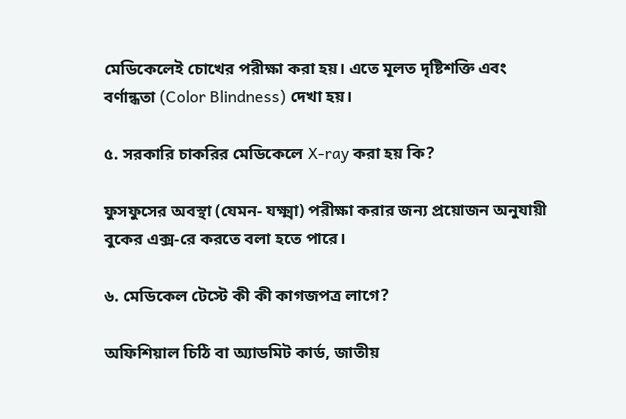মেডিকেলেই চোখের পরীক্ষা করা হয়। এতে মূলত দৃষ্টিশক্তি এবং বর্ণান্ধতা (Color Blindness) দেখা হয়।

৫. সরকারি চাকরির মেডিকেলে X-ray করা হয় কি?

ফুসফুসের অবস্থা (যেমন- যক্ষ্মা) পরীক্ষা করার জন্য প্রয়োজন অনুযায়ী বুকের এক্স-রে করতে বলা হতে পারে।

৬. মেডিকেল টেস্টে কী কী কাগজপত্র লাগে?

অফিশিয়াল চিঠি বা অ্যাডমিট কার্ড, জাতীয়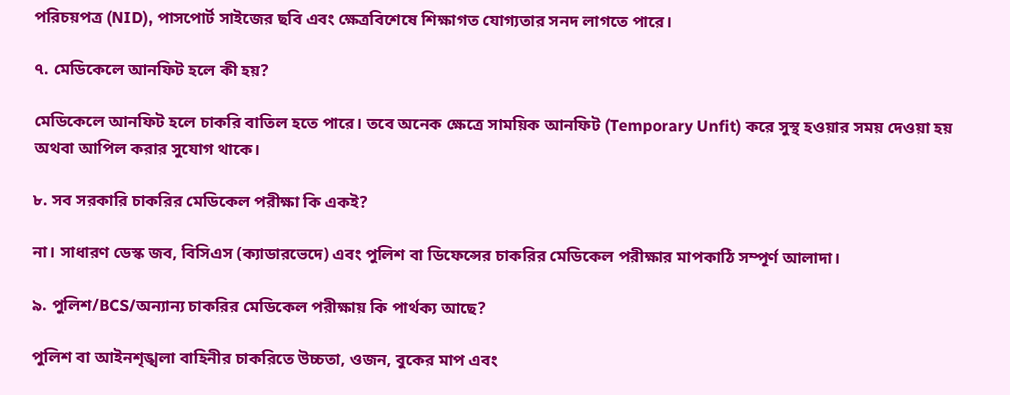পরিচয়পত্র (NID), পাসপোর্ট সাইজের ছবি এবং ক্ষেত্রবিশেষে শিক্ষাগত যোগ্যতার সনদ লাগতে পারে।

৭. মেডিকেলে আনফিট হলে কী হয়?

মেডিকেলে আনফিট হলে চাকরি বাতিল হতে পারে। তবে অনেক ক্ষেত্রে সাময়িক আনফিট (Temporary Unfit) করে সুস্থ হওয়ার সময় দেওয়া হয় অথবা আপিল করার সুযোগ থাকে।

৮. সব সরকারি চাকরির মেডিকেল পরীক্ষা কি একই?

না। সাধারণ ডেস্ক জব, বিসিএস (ক্যাডারভেদে) এবং পুলিশ বা ডিফেন্সের চাকরির মেডিকেল পরীক্ষার মাপকাঠি সম্পূর্ণ আলাদা।

৯. পুলিশ/BCS/অন্যান্য চাকরির মেডিকেল পরীক্ষায় কি পার্থক্য আছে?

পুলিশ বা আইনশৃঙ্খলা বাহিনীর চাকরিতে উচ্চতা, ওজন, বুকের মাপ এবং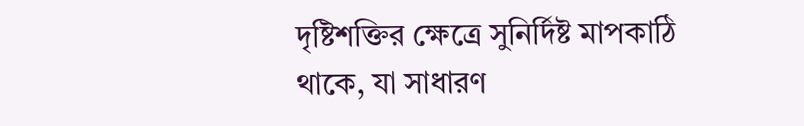দৃষ্টিশক্তির ক্ষেত্রে সুনির্দিষ্ট মাপকাঠি থাকে, যা সাধারণ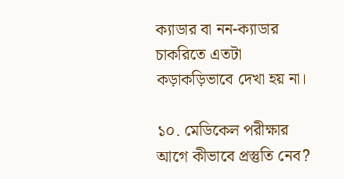ক্যাডার বা নন-ক্যাডার চাকরিতে এতটা কড়াকড়িভাবে দেখা হয় না।

১০. মেডিকেল পরীক্ষার আগে কীভাবে প্রস্তুতি নেব?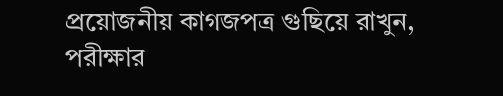প্রয়োজনীয় কাগজপত্র গুছিয়ে রাখুন, পরীক্ষার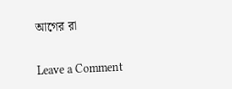আগের রা

Leave a Comment